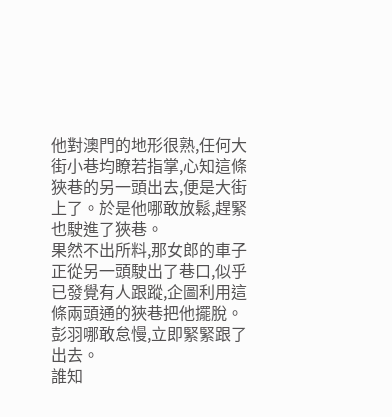他對澳門的地形很熟,任何大街小巷均瞭若指掌,心知這條狹巷的另一頭出去,便是大街上了。於是他哪敢放鬆,趕緊也駛進了狹巷。
果然不出所料,那女郎的車子正從另一頭駛出了巷口,似乎已發覺有人跟蹤,企圖利用這條兩頭通的狹巷把他擺脫。
彭羽哪敢怠慢,立即緊緊跟了出去。
誰知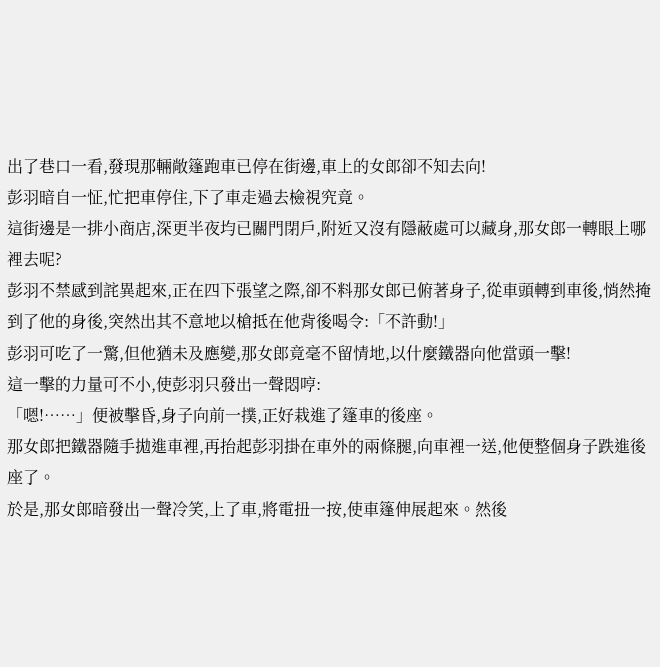出了巷口一看,發現那輛敞篷跑車已停在街邊,車上的女郎卻不知去向!
彭羽暗自一怔,忙把車停住,下了車走過去檢視究竟。
這街邊是一排小商店,深更半夜均已關門閉戶,附近又沒有隱蔽處可以藏身,那女郎一轉眼上哪裡去呢?
彭羽不禁感到詫異起來,正在四下張望之際,卻不料那女郎已俯著身子,從車頭轉到車後,悄然掩到了他的身後,突然出其不意地以槍抵在他背後喝令:「不許動!」
彭羽可吃了一驚,但他猶未及應變,那女郎竟毫不留情地,以什麼鐵器向他當頭一擊!
這一擊的力量可不小,使彭羽只發出一聲悶哼:
「嗯!……」便被擊昏,身子向前一撲,正好栽進了篷車的後座。
那女郎把鐵器隨手拋進車裡,再抬起彭羽掛在車外的兩條腿,向車裡一送,他便整個身子跌進後座了。
於是,那女郎暗發出一聲冷笑,上了車,將電扭一按,使車篷伸展起來。然後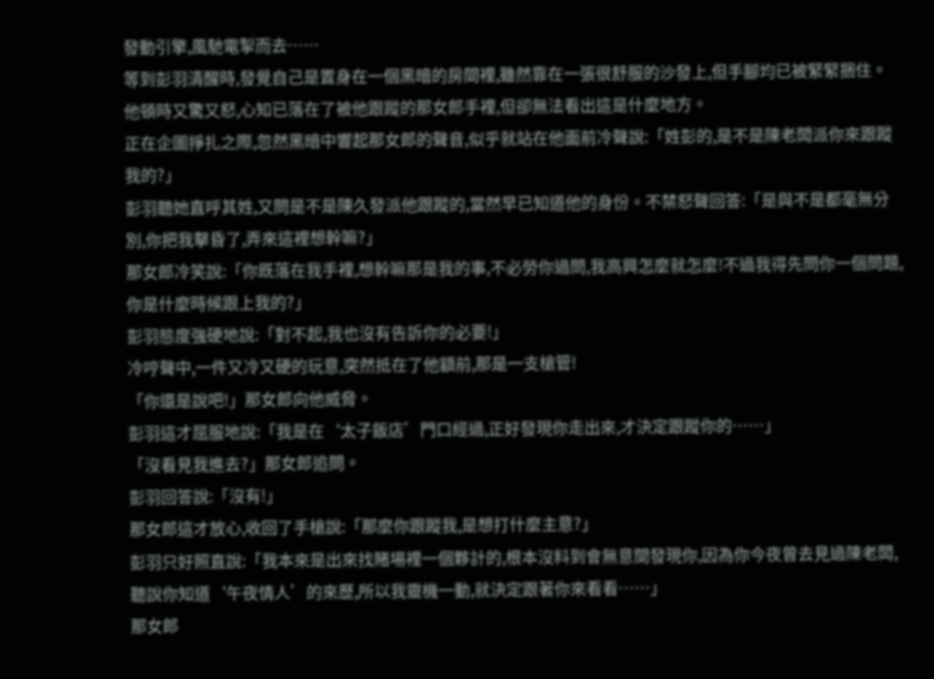發動引擎,風馳電掣而去……
等到彭羽清醒時,發覺自己是置身在一個黑暗的房間裡,雖然靠在一張很舒服的沙發上,但手腳均已被緊緊捆住。
他頓時又驚又怒,心知已落在了被他跟蹤的那女郎手裡,但卻無法看出這是什麼地方。
正在企圖掙扎之際,忽然黑暗中響起那女郎的聲音,似乎就站在他面前冷聲說:「姓彭的,是不是陳老闆派你來跟蹤我的?」
彭羽聽她直呼其姓,又問是不是陳久發派他跟蹤的,當然早已知道他的身份。不禁怒聲回答:「是與不是都毫無分別,你把我擊昏了,弄來這裡想幹嘛?」
那女郎冷笑說:「你既落在我手裡,想幹嘛那是我的事,不必勞你過問,我高興怎麼就怎麼!不過我得先問你一個問題,你是什麼時候跟上我的?」
彭羽態度強硬地說:「對不起,我也沒有告訴你的必要!」
冷哼聲中,一件又冷又硬的玩意,突然抵在了他額前,那是一支槍管!
「你還是說吧!」那女郎向他威脅。
彭羽這才屈服地說:「我是在‘太子飯店’門口經過,正好發現你走出來,才決定跟蹤你的……」
「沒看見我進去?」那女郎追問。
彭羽回答說:「沒有!」
那女郎這才放心,收回了手槍說:「那麼你跟蹤我,是想打什麼主意?」
彭羽只好照直說:「我本來是出來找賭場裡一個夥計的,根本沒料到會無意間發現你,因為你今夜曾去見過陳老闆,聽說你知道‘午夜情人’的來歷,所以我靈機一動,就決定跟著你來看看……」
那女郎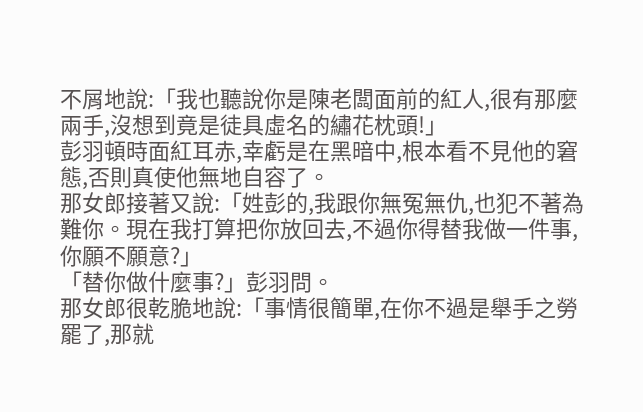不屑地說:「我也聽說你是陳老闆面前的紅人,很有那麼兩手,沒想到竟是徒具虛名的繡花枕頭!」
彭羽頓時面紅耳赤,幸虧是在黑暗中,根本看不見他的窘態,否則真使他無地自容了。
那女郎接著又說:「姓彭的,我跟你無冤無仇,也犯不著為難你。現在我打算把你放回去,不過你得替我做一件事,你願不願意?」
「替你做什麼事?」彭羽問。
那女郎很乾脆地說:「事情很簡單,在你不過是舉手之勞罷了,那就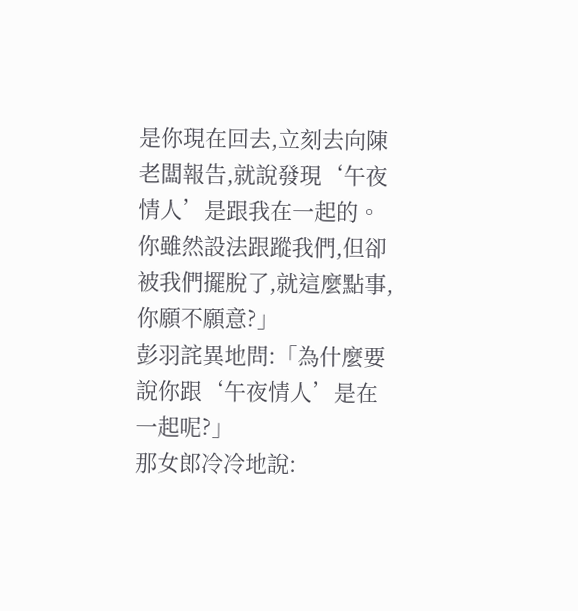是你現在回去,立刻去向陳老闆報告,就說發現‘午夜情人’是跟我在一起的。你雖然設法跟蹤我們,但卻被我們擺脫了,就這麼點事,你願不願意?」
彭羽詫異地問:「為什麼要說你跟‘午夜情人’是在一起呢?」
那女郎冷冷地說: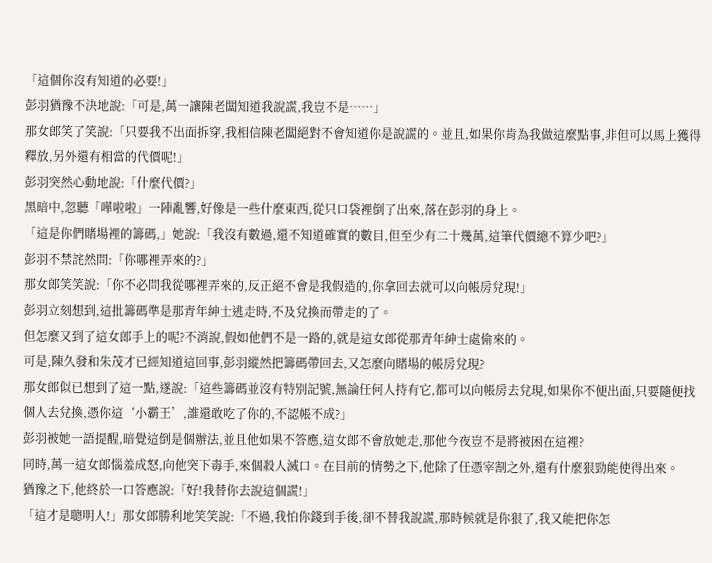「這個你沒有知道的必要!」
彭羽猶豫不決地說:「可是,萬一讓陳老闆知道我說謊,我豈不是……」
那女郎笑了笑說:「只要我不出面拆穿,我相信陳老闆絕對不會知道你是說謊的。並且,如果你肯為我做這麼點事,非但可以馬上獲得釋放,另外還有相當的代價呢!」
彭羽突然心動地說:「什麼代價?」
黑暗中,忽聽「嘩啦啦」一陣亂響,好像是一些什麼東西,從只口袋裡倒了出來,落在彭羽的身上。
「這是你們賭場裡的籌碼,」她說:「我沒有數過,還不知道確實的數目,但至少有二十幾萬,這筆代價總不算少吧?」
彭羽不禁詫然問:「你哪裡弄來的?」
那女郎笑笑說:「你不必問我從哪裡弄來的,反正絕不會是我假造的,你拿回去就可以向帳房兌現!」
彭羽立刻想到,這批籌碼準是那青年紳士逃走時,不及兌換而帶走的了。
但怎麼又到了這女郎手上的呢?不消說,假如他們不是一路的,就是這女郎從那青年紳士處偷來的。
可是,陳久發和朱茂才已經知道這回事,彭羽縱然把籌碼帶回去,又怎麼向賭場的帳房兌現?
那女郎似已想到了這一點,遂說:「這些籌碼並沒有特別記號,無論任何人持有它,都可以向帳房去兌現,如果你不便出面,只要隨便找個人去兌換,憑你這‘小霸王’,誰還敢吃了你的,不認帳不成?」
彭羽被她一語提醒,暗覺這倒是個辦法,並且他如果不答應,這女郎不會放她走,那他今夜豈不是將被困在這裡?
同時,萬一這女郎惱羞成怒,向他突下毒手,來個殺人滅口。在目前的情勢之下,他除了任憑宰割之外,還有什麼狠勁能使得出來。
猶豫之下,他終於一口答應說:「好!我替你去說這個謊!」
「這才是聰明人!」那女郎勝利地笑笑說:「不過,我怕你錢到手後,卻不替我說謊,那時候就是你狠了,我又能把你怎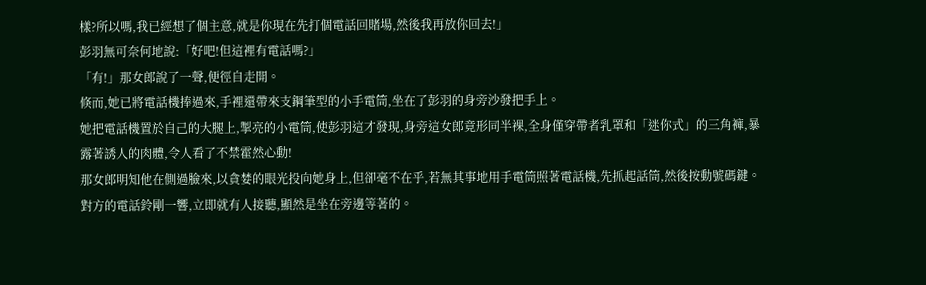樣?所以嗎,我已經想了個主意,就是你現在先打個電話回賭場,然後我再放你回去!」
彭羽無可奈何地說:「好吧!但這裡有電話嗎?」
「有!」那女郎說了一聲,便徑自走開。
倏而,她已將電話機捧過來,手裡還帶來支鋼筆型的小手電筒,坐在了彭羽的身旁沙發把手上。
她把電話機置於自己的大腿上,掣亮的小電筒,使彭羽這才發現,身旁這女郎竟形同半裸,全身僅穿帶者乳罩和「迷你式」的三角褲,暴露著誘人的肉體,令人看了不禁霍然心動!
那女郎明知他在側過臉來,以貪婪的眼光投向她身上,但卻毫不在乎,若無其事地用手電筒照著電話機,先抓起話筒,然後按動號碼鍵。
對方的電話鈴剛一響,立即就有人接聽,顯然是坐在旁邊等著的。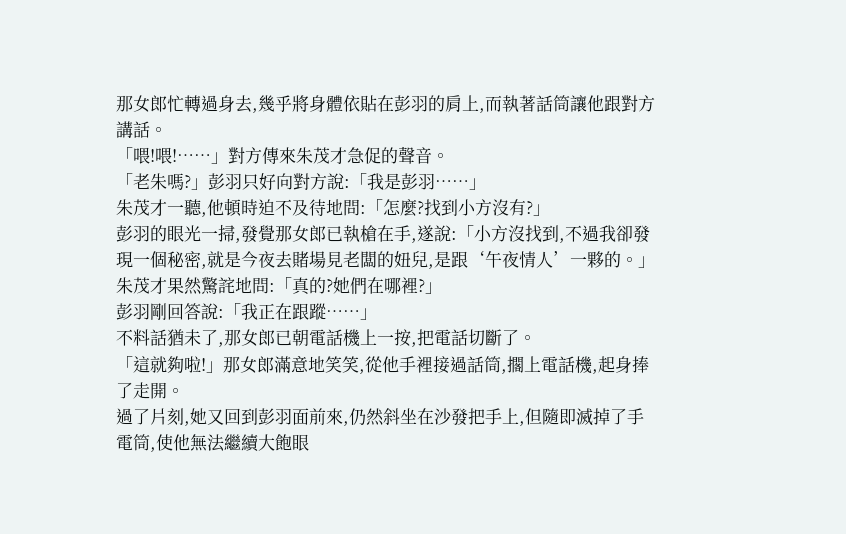那女郎忙轉過身去,幾乎將身體依貼在彭羽的肩上,而執著話筒讓他跟對方講話。
「喂!喂!……」對方傳來朱茂才急促的聲音。
「老朱嗎?」彭羽只好向對方說:「我是彭羽……」
朱茂才一聽,他頓時迫不及待地問:「怎麼?找到小方沒有?」
彭羽的眼光一掃,發覺那女郎已執槍在手,遂說:「小方沒找到,不過我卻發現一個秘密,就是今夜去賭場見老闆的妞兒,是跟‘午夜情人’一夥的。」
朱茂才果然驚詫地問:「真的?她們在哪裡?」
彭羽剛回答說:「我正在跟蹤……」
不料話猶未了,那女郎已朝電話機上一按,把電話切斷了。
「這就夠啦!」那女郎滿意地笑笑,從他手裡接過話筒,擱上電話機,起身捧了走開。
過了片刻,她又回到彭羽面前來,仍然斜坐在沙發把手上,但隨即滅掉了手電筒,使他無法繼續大飽眼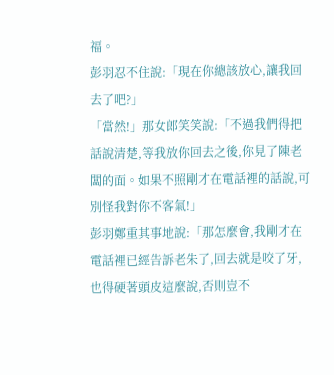福。
彭羽忍不住說:「現在你總該放心,讓我回去了吧?」
「當然!」那女郎笑笑說:「不過我們得把話說清楚,等我放你回去之後,你見了陳老闆的面。如果不照剛才在電話裡的話說,可別怪我對你不客氣!」
彭羽鄭重其事地說:「那怎麼會,我剛才在電話裡已經告訴老朱了,回去就是咬了牙,也得硬著頭皮這麼說,否則豈不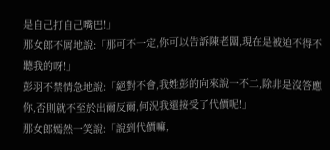是自己打自己嘴巴!」
那女郎不屑地說:「那可不一定,你可以告訴陳老闆,現在是被迫不得不聽我的呀!」
彭羽不禁情急地說:「絕對不會,我姓彭的向來說一不二,除非是沒答應你,否則就不至於出爾反爾,何況我還接受了代價呢!」
那女郎嫣然一笑說:「說到代價嘛,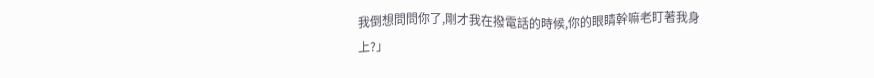我倒想問問你了,剛才我在撥電話的時候,你的眼睛幹嘛老盯著我身上?」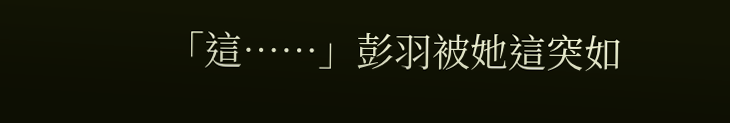「這……」彭羽被她這突如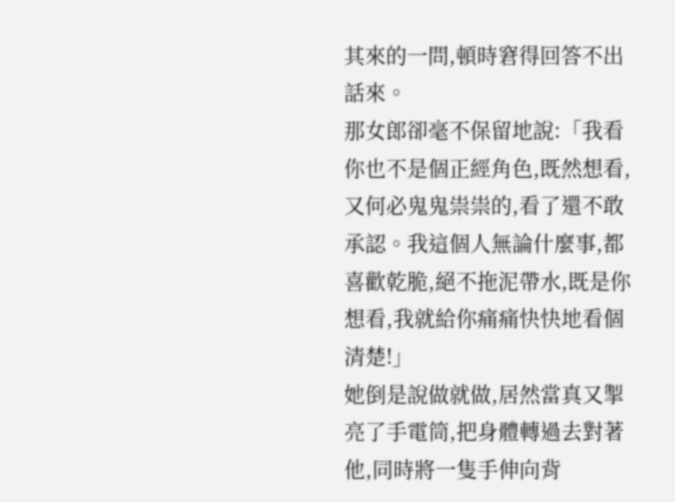其來的一問,頓時窘得回答不出話來。
那女郎卻毫不保留地說:「我看你也不是個正經角色,既然想看,又何必鬼鬼祟祟的,看了還不敢承認。我這個人無論什麼事,都喜歡乾脆,絕不拖泥帶水,既是你想看,我就給你痛痛快快地看個清楚!」
她倒是說做就做,居然當真又掣亮了手電筒,把身體轉過去對著他,同時將一隻手伸向背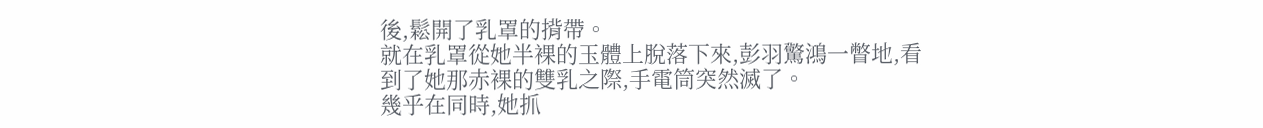後,鬆開了乳罩的揹帶。
就在乳罩從她半裸的玉體上脫落下來,彭羽驚鴻一瞥地,看到了她那赤裸的雙乳之際,手電筒突然滅了。
幾乎在同時,她抓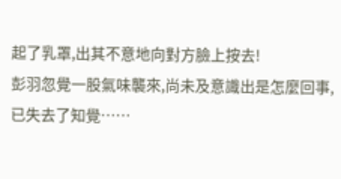起了乳罩,出其不意地向對方臉上按去!
彭羽忽覺一股氣味襲來,尚未及意識出是怎麼回事,已失去了知覺……